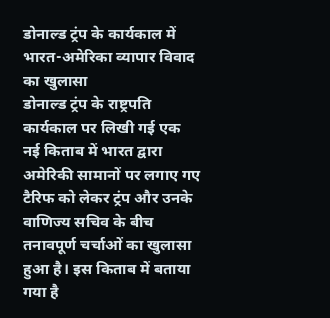डोनाल्ड ट्रंप के कार्यकाल में भारत-अमेरिका व्यापार विवाद का खुलासा
डोनाल्ड ट्रंप के राष्ट्रपति कार्यकाल पर लिखी गई एक नई किताब में भारत द्वारा अमेरिकी सामानों पर लगाए गए टैरिफ को लेकर ट्रंप और उनके वाणिज्य सचिव के बीच तनावपूर्ण चर्चाओं का खुलासा हुआ है। इस किताब में बताया गया है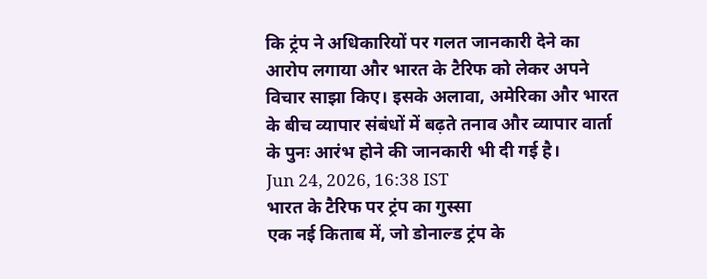कि ट्रंप ने अधिकारियों पर गलत जानकारी देने का आरोप लगाया और भारत के टैरिफ को लेकर अपने विचार साझा किए। इसके अलावा, अमेरिका और भारत के बीच व्यापार संबंधों में बढ़ते तनाव और व्यापार वार्ता के पुनः आरंभ होने की जानकारी भी दी गई है।
Jun 24, 2026, 16:38 IST
भारत के टैरिफ पर ट्रंप का गुस्सा
एक नई किताब में, जो डोनाल्ड ट्रंप के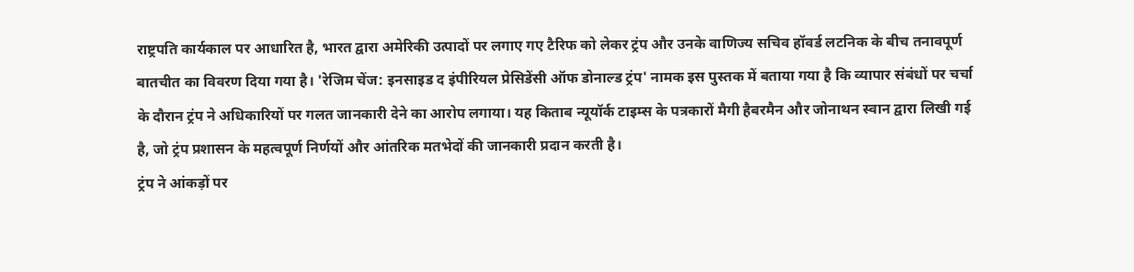राष्ट्रपति कार्यकाल पर आधारित है, भारत द्वारा अमेरिकी उत्पादों पर लगाए गए टैरिफ को लेकर ट्रंप और उनके वाणिज्य सचिव हॉवर्ड लटनिक के बीच तनावपूर्ण बातचीत का विवरण दिया गया है। 'रेजिम चेंज: इनसाइड द इंपीरियल प्रेसिडेंसी ऑफ डोनाल्ड ट्रंप' नामक इस पुस्तक में बताया गया है कि व्यापार संबंधों पर चर्चा के दौरान ट्रंप ने अधिकारियों पर गलत जानकारी देने का आरोप लगाया। यह किताब न्यूयॉर्क टाइम्स के पत्रकारों मैगी हैबरमैन और जोनाथन स्वान द्वारा लिखी गई है, जो ट्रंप प्रशासन के महत्वपूर्ण निर्णयों और आंतरिक मतभेदों की जानकारी प्रदान करती है।
ट्रंप ने आंकड़ों पर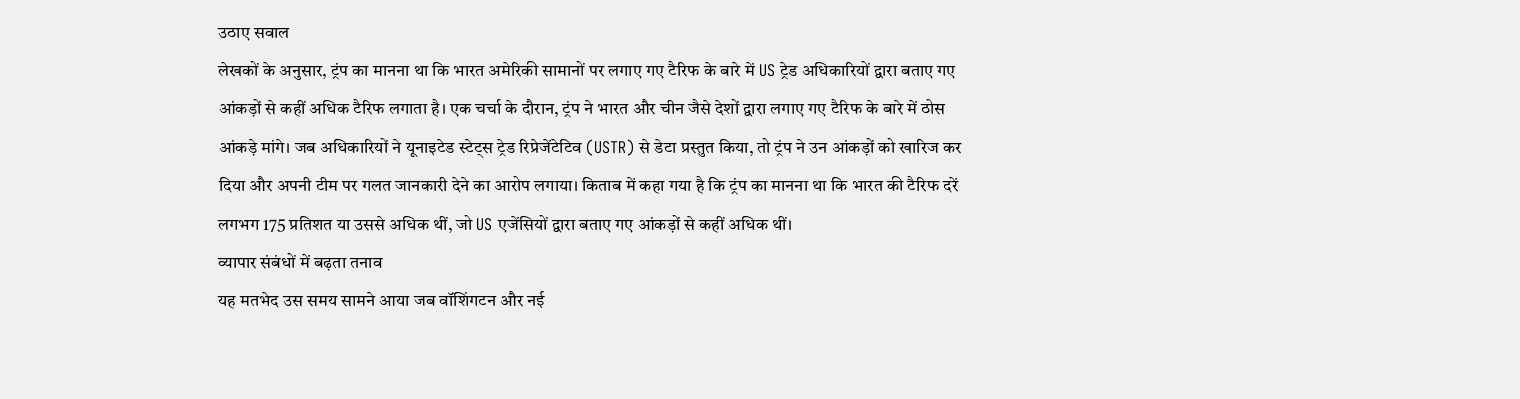उठाए सवाल
लेखकों के अनुसार, ट्रंप का मानना था कि भारत अमेरिकी सामानों पर लगाए गए टैरिफ के बारे में US ट्रेड अधिकारियों द्वारा बताए गए आंकड़ों से कहीं अधिक टैरिफ लगाता है। एक चर्चा के दौरान, ट्रंप ने भारत और चीन जैसे देशों द्वारा लगाए गए टैरिफ के बारे में ठोस आंकड़े मांगे। जब अधिकारियों ने यूनाइटेड स्टेट्स ट्रेड रिप्रेजेंटेटिव (USTR) से डेटा प्रस्तुत किया, तो ट्रंप ने उन आंकड़ों को खारिज कर दिया और अपनी टीम पर गलत जानकारी देने का आरोप लगाया। किताब में कहा गया है कि ट्रंप का मानना था कि भारत की टैरिफ दरें लगभग 175 प्रतिशत या उससे अधिक थीं, जो US एजेंसियों द्वारा बताए गए आंकड़ों से कहीं अधिक थीं।
व्यापार संबंधों में बढ़ता तनाव
यह मतभेद उस समय सामने आया जब वॉशिंगटन और नई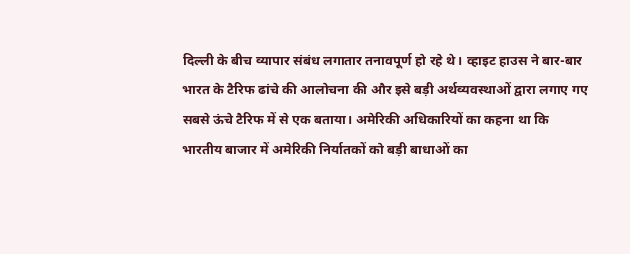दिल्ली के बीच व्यापार संबंध लगातार तनावपूर्ण हो रहे थे। व्हाइट हाउस ने बार-बार भारत के टैरिफ ढांचे की आलोचना की और इसे बड़ी अर्थव्यवस्थाओं द्वारा लगाए गए सबसे ऊंचे टैरिफ में से एक बताया। अमेरिकी अधिकारियों का कहना था कि भारतीय बाजार में अमेरिकी निर्यातकों को बड़ी बाधाओं का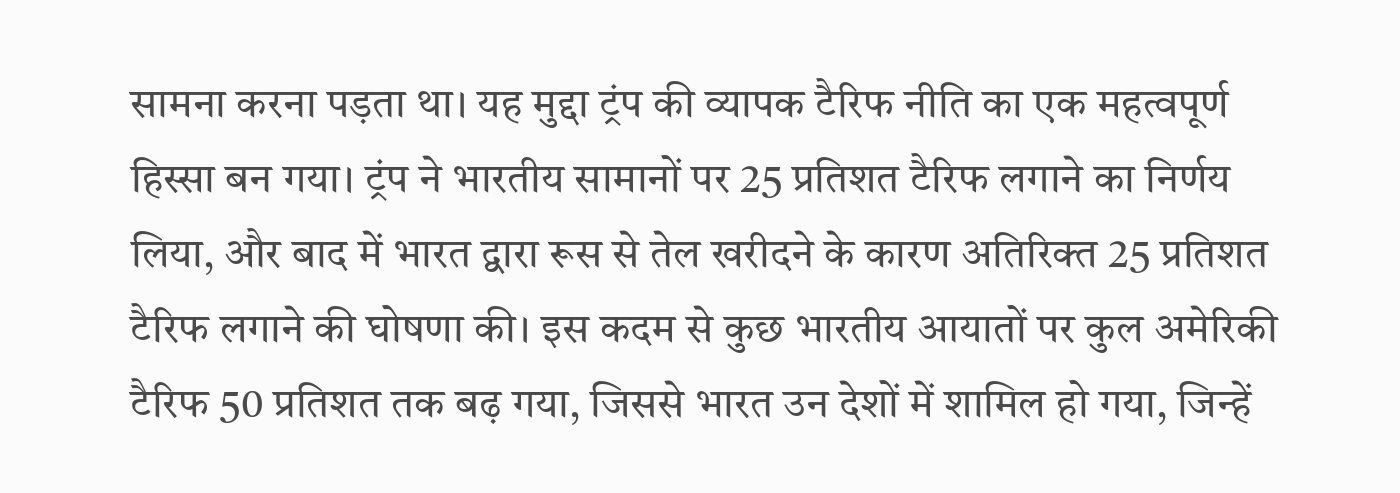सामना करना पड़ता था। यह मुद्दा ट्रंप की व्यापक टैरिफ नीति का एक महत्वपूर्ण हिस्सा बन गया। ट्रंप ने भारतीय सामानों पर 25 प्रतिशत टैरिफ लगाने का निर्णय लिया, और बाद में भारत द्वारा रूस से तेल खरीदने के कारण अतिरिक्त 25 प्रतिशत टैरिफ लगाने की घोषणा की। इस कदम से कुछ भारतीय आयातों पर कुल अमेरिकी टैरिफ 50 प्रतिशत तक बढ़ गया, जिससे भारत उन देशों में शामिल हो गया, जिन्हें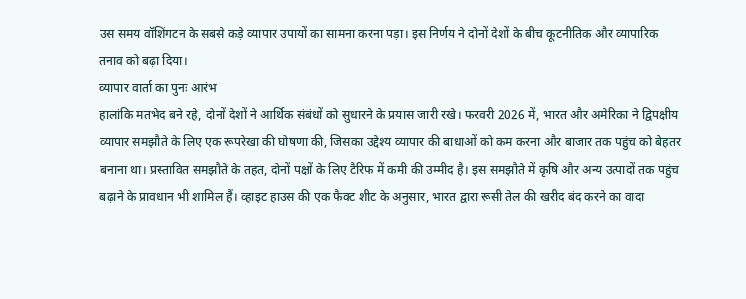उस समय वॉशिंगटन के सबसे कड़े व्यापार उपायों का सामना करना पड़ा। इस निर्णय ने दोनों देशों के बीच कूटनीतिक और व्यापारिक तनाव को बढ़ा दिया।
व्यापार वार्ता का पुनः आरंभ
हालांकि मतभेद बने रहे, दोनों देशों ने आर्थिक संबंधों को सुधारने के प्रयास जारी रखे। फरवरी 2026 में, भारत और अमेरिका ने द्विपक्षीय व्यापार समझौते के लिए एक रूपरेखा की घोषणा की, जिसका उद्देश्य व्यापार की बाधाओं को कम करना और बाजार तक पहुंच को बेहतर बनाना था। प्रस्तावित समझौते के तहत, दोनों पक्षों के लिए टैरिफ में कमी की उम्मीद है। इस समझौते में कृषि और अन्य उत्पादों तक पहुंच बढ़ाने के प्रावधान भी शामिल हैं। व्हाइट हाउस की एक फैक्ट शीट के अनुसार, भारत द्वारा रूसी तेल की खरीद बंद करने का वादा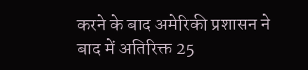करने के बाद अमेरिकी प्रशासन ने बाद में अतिरिक्त 25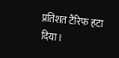प्रतिशत टैरिफ हटा दिया।